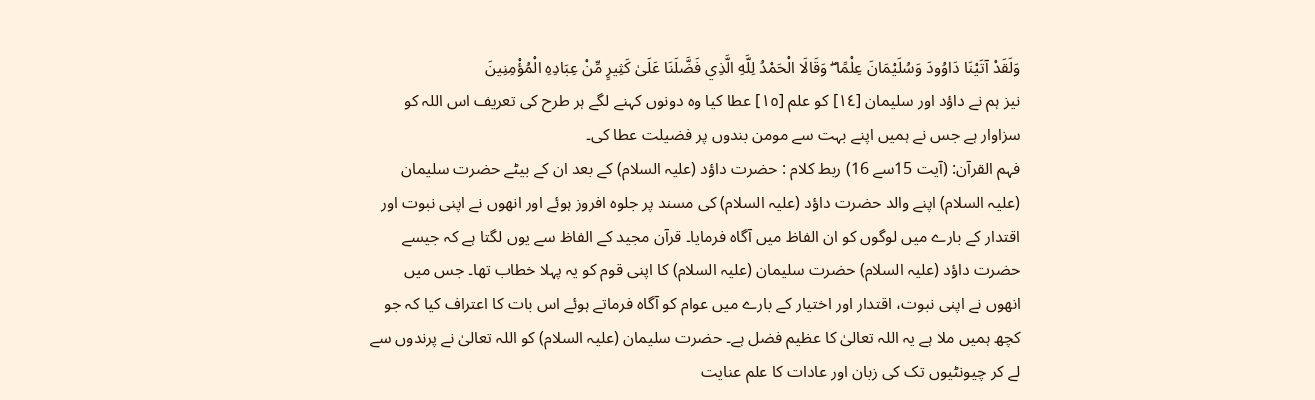وَلَقَدْ آتَيْنَا دَاوُودَ وَسُلَيْمَانَ عِلْمًا ۖ وَقَالَا الْحَمْدُ لِلَّهِ الَّذِي فَضَّلَنَا عَلَىٰ كَثِيرٍ مِّنْ عِبَادِهِ الْمُؤْمِنِينَ
نیز ہم نے داؤد اور سلیمان [١٤] کو علم [١٥] عطا کیا وہ دونوں کہنے لگے ہر طرح کی تعریف اس اللہ کو سزاوار ہے جس نے ہمیں اپنے بہت سے مومن بندوں پر فضیلت عطا کی۔
فہم القرآن: (آیت 15سے 16) ربط کلام : حضرت داؤد (علیہ السلام) کے بعد ان کے بیٹے حضرت سلیمان (علیہ السلام) اپنے والد حضرت داؤد (علیہ السلام) کی مسند پر جلوہ افروز ہوئے اور انھوں نے اپنی نبوت اور اقتدار کے بارے میں لوگوں کو ان الفاظ میں آگاہ فرمایا۔ قرآن مجید کے الفاظ سے یوں لگتا ہے کہ جیسے حضرت داؤد (علیہ السلام) حضرت سلیمان (علیہ السلام) کا اپنی قوم کو یہ پہلا خطاب تھا۔ جس میں انھوں نے اپنی نبوت، اقتدار اور اختیار کے بارے میں عوام کو آگاہ فرماتے ہوئے اس بات کا اعتراف کیا کہ جو کچھ ہمیں ملا ہے یہ اللہ تعالیٰ کا عظیم فضل ہے۔ حضرت سلیمان (علیہ السلام) کو اللہ تعالیٰ نے پرندوں سے لے کر چیونٹیوں تک کی زبان اور عادات کا علم عنایت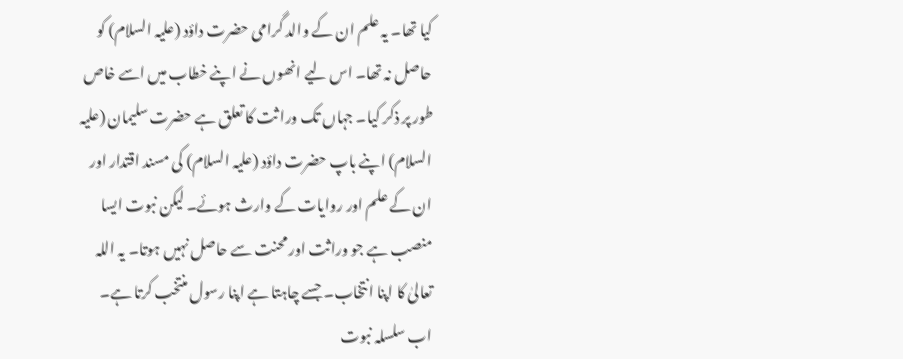کیا تھا۔ یہ علم ان کے والد گرامی حضرت داؤد (علیہ السلام) کو حاصل نہ تھا۔ اس لیے انھوں نے اپنے خطاب میں اسے خاص طور پر ذکر کیا۔ جہاں تک ورا ثت کا تعلق ہے حضرت سلیمان (علیہ السلام) اپنے باپ حضرت داؤد (علیہ السلام) کی مسند اقتدار اور ان کے علم اور روایات کے وارث ہوئے۔ لیکن نبوت ایسا منصب ہے جو وراثت اور محنت سے حاصل نہیں ہوتا۔ یہ اللہ تعالیٰ کا اپنا انتخاب۔ جسے چاہتا ہے اپنا رسول منتخب کرتا ہے۔ اب سلسلہ نبوت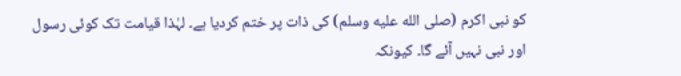کو نبی اکرم (صلى الله عليه وسلم) کی ذات پر ختم کردیا ہے۔ لہٰذا قیامت تک کوئی رسول اور نبی نہیں آئے گا۔ کیونکہ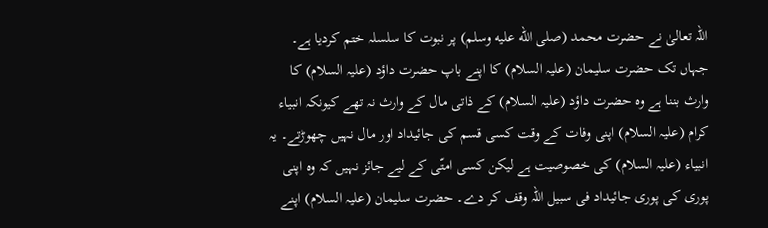اللہ تعالیٰ نے حضرت محمد (صلى الله عليه وسلم) پر نبوت کا سلسلہ ختم کردیا ہے۔ جہاں تک حضرت سلیمان (علیہ السلام) کا اپنے باپ حضرت داؤد (علیہ السلام) کا وارث بننا ہے وہ حضرت داؤد (علیہ السلام) کے ذاتی مال کے وارث نہ تھے کیونکہ انبیاء کرام (علیہ السلام) اپنی وفات کے وقت کسی قسم کی جائیداد اور مال نہیں چھوڑتے۔ یہ انبیاء (علیہ السلام) کی خصوصیت ہے لیکن کسی امتّی کے لیے جائز نہیں کہ وہ اپنی پوری کی پوری جائیداد فی سبیل اللہ وقف کر دے۔ حضرت سلیمان (علیہ السلام) اپنے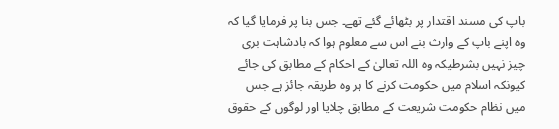باپ کی مسند اقتدار پر بٹھائے گئے تھے۔ جس بنا پر فرمایا گیا کہ وہ اپنے باپ کے وارث بنے اس سے معلوم ہوا کہ بادشاہت بری چیز نہیں بشرطیکہ وہ اللہ تعالیٰ کے احکام کے مطابق کی جائے کیونکہ اسلام میں حکومت کرنے کا ہر وہ طریقہ جائز ہے جس میں نظام حکومت شریعت کے مطابق چلایا اور لوگوں کے حقوق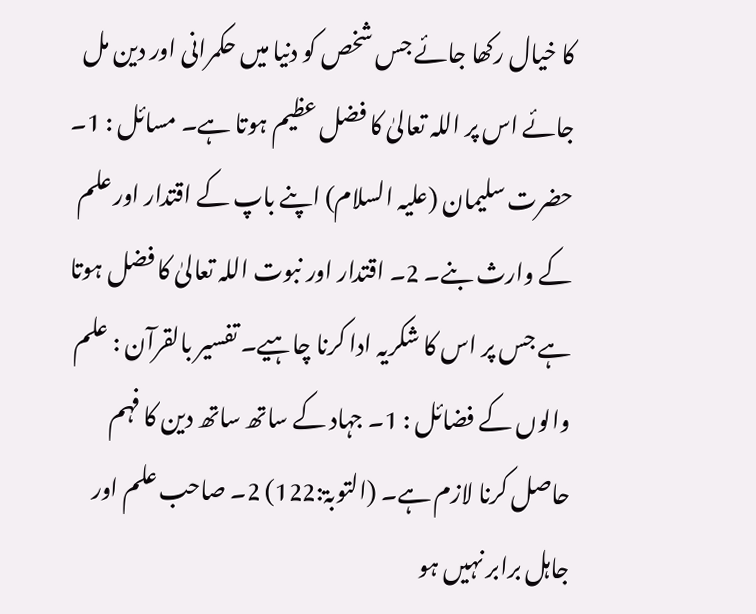کا خیال رکھا جائے جس شخص کو دنیا میں حکمرانی اور دین مل جائے اس پر اللہ تعالیٰ کا فضل عظیم ہوتا ہے۔ مسائل : 1۔ حضرت سلیمان (علیہ السلام) اپنے باپ کے اقتدار اور علم کے وارث بنے۔ 2۔ اقتدار اور نبوت اللہ تعالیٰ کا فضل ہوتا ہے جس پر اس کا شکریہ ادا کرنا چاہیے۔ تفسیر بالقرآن : علم والوں کے فضائل : 1۔ جہاد کے ساتھ ساتھ دین کا فہم حاصل کرنا لازم ہے۔ (التوبۃ:122) 2۔ صاحب علم اور جاہل برابر نہیں ہو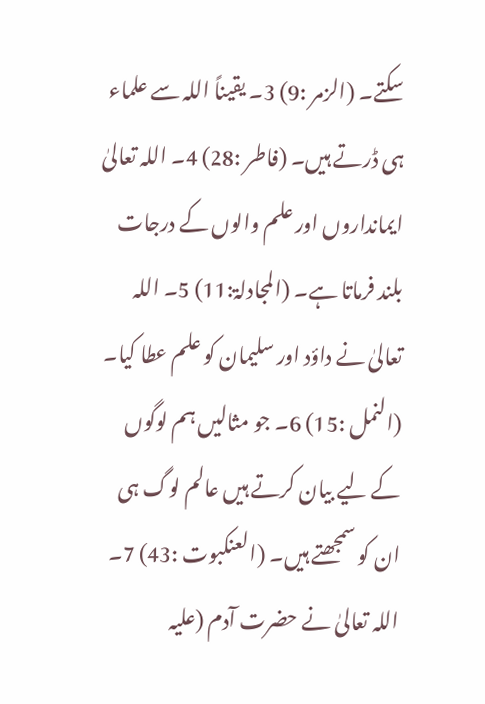سکتے۔ (الزمر :9) 3۔ یقیناً اللہ سے علماء ہی ڈرتے ہیں۔ (فاطر :28) 4۔ اللہ تعالیٰ ایمانداروں اور علم والوں کے درجات بلند فرماتا ہے۔ (المجادلۃ:11) 5۔ اللہ تعالیٰ نے داؤد اور سلیمان کو علم عطا کیا۔ (النمل :15) 6۔ جو مثالیں ہم لوگوں کے لیے بیان کرتے ہیں عالم لوگ ہی ان کو سمجھتے ہیں۔ (العنکبوت :43) 7۔ اللہ تعالیٰ نے حضرت آدم (علیہ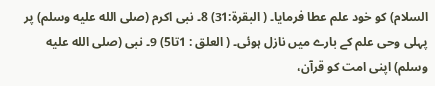السلام) کو خود علم عطا فرمایا۔ ( البقرۃ:31) 8۔ نبی اکرم (صلى الله عليه وسلم) پر پہلی وحی علم کے بارے میں نازل ہوئی۔ ( العلق : 1تا5) 9۔ نبی (صلى الله عليه وسلم) اپنی امت کو قرآن،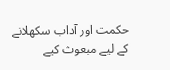حکمت اور آداب سکھلانے کے لیے مبعوث کیے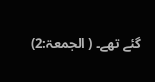گئے تھے۔ ( الجمعۃ:2)